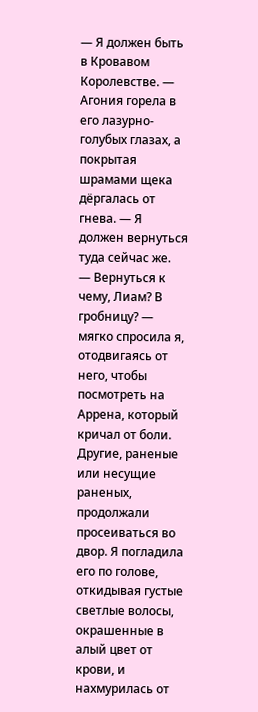— Я должен быть в Кровавом Королевстве. — Агония горела в его лазурно-голубых глазах, а покрытая шрамами щека дёргалась от гнева. — Я должен вернуться туда сейчас же.
— Вернуться к чему, Лиам? В гробницу? — мягко спросила я, отодвигаясь от него, чтобы посмотреть на Аррена, который кричал от боли. Другие, раненые или несущие раненых, продолжали просеиваться во двор. Я погладила его по голове, откидывая густые светлые волосы, окрашенные в алый цвет от крови, и нахмурилась от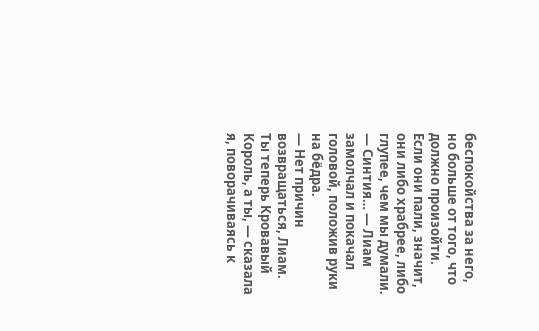беспокойства за него, но больше от того, что должно произойти. Если они пали, значит, они либо храбрее, либо глупее, чем мы думали.
— Синтия… — Лиам замолчал и покачал головой, положив руки на бёдра.
— Нет причин возвращаться, Лиам. Ты теперь Кровавый Король, а ты, — сказала я, поворачиваясь к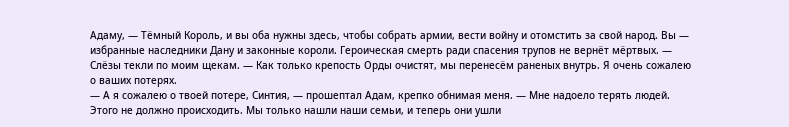Адаму, — Тёмный Король, и вы оба нужны здесь, чтобы собрать армии, вести войну и отомстить за свой народ. Вы — избранные наследники Дану и законные короли. Героическая смерть ради спасения трупов не вернёт мёртвых. — Слёзы текли по моим щекам. — Как только крепость Орды очистят, мы перенесём раненых внутрь. Я очень сожалею о ваших потерях.
— А я сожалею о твоей потере, Синтия, — прошептал Адам, крепко обнимая меня. — Мне надоело терять людей. Этого не должно происходить. Мы только нашли наши семьи, и теперь они ушли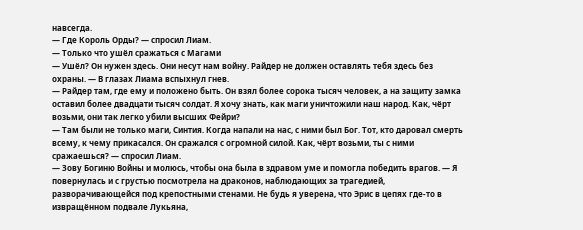навсегда.
— Где Король Орды? — спросил Лиам.
— Только что ушёл сражаться с Магами
— Ушёл? Он нужен здесь. Они несут нам войну. Райдер не должен оставлять тебя здесь без охраны. — В глазах Лиама вспыхнул гнев.
— Райдер там, где ему и положено быть. Он взял более сорока тысяч человек, а на защиту замка оставил более двадцати тысяч солдат. Я хочу знать, как маги уничтожили наш народ. Как, чёрт возьми, они так легко убили высших Фейри?
— Там были не только маги, Синтия. Когда напали на нас, с ними был Бог. Тот, кто даровал смерть всему, к чему прикасался. Он сражался с огромной силой. Как, чёрт возьми, ты с ними сражаешься? — спросил Лиам.
— Зову Богиню Войны и молюсь, чтобы она была в здравом уме и помогла победить врагов. — Я повернулась и с грустью посмотрела на драконов, наблюдающих за трагедией, разворачивающейся под крепостными стенами. Не будь я уверена, что Эрис в цепях где-то в извращённом подвале Лукьяна,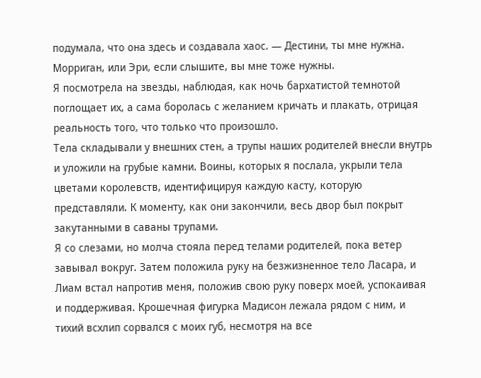подумала, что она здесь и создавала хаос. — Дестини, ты мне нужна. Морриган, или Эри, если слышите, вы мне тоже нужны.
Я посмотрела на звезды, наблюдая, как ночь бархатистой темнотой поглощает их, а сама боролась с желанием кричать и плакать, отрицая реальность того, что только что произошло.
Тела складывали у внешних стен, а трупы наших родителей внесли внутрь и уложили на грубые камни. Воины, которых я послала, укрыли тела цветами королевств, идентифицируя каждую касту, которую представляли. К моменту, как они закончили, весь двор был покрыт закутанными в саваны трупами.
Я со слезами, но молча стояла перед телами родителей, пока ветер завывал вокруг. Затем положила руку на безжизненное тело Ласара, и Лиам встал напротив меня, положив свою руку поверх моей, успокаивая и поддерживая. Крошечная фигурка Мадисон лежала рядом с ним, и тихий всхлип сорвался с моих губ, несмотря на все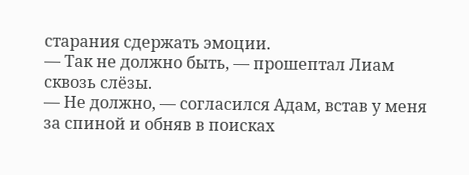старания сдержать эмоции.
— Так не должно быть, — прошептал Лиам сквозь слёзы.
— Не должно, — согласился Адам, встав у меня за спиной и обняв в поисках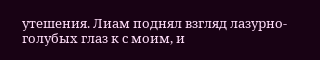утешения. Лиам поднял взгляд лазурно-голубых глаз к с моим, и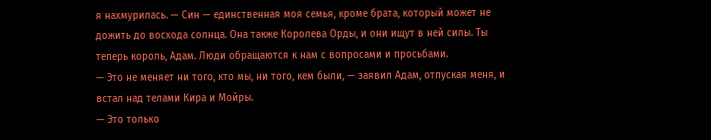я нахмурилась. — Син — единственная моя семья, кроме брата, который может не дожить до восхода солнца. Она также Королева Орды, и они ищут в ней силы. Ты теперь король, Адам. Люди обращаются к нам с вопросами и просьбами.
— Это не меняет ни того, кто мы, ни того, кем были, — заявил Адам, отпуская меня, и встал над телами Кира и Мойры.
— Это только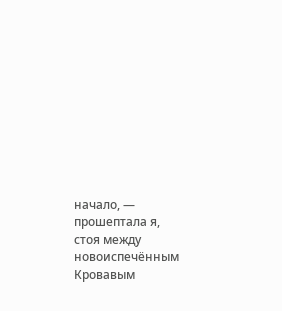начало, — прошептала я, стоя между новоиспечённым Кровавым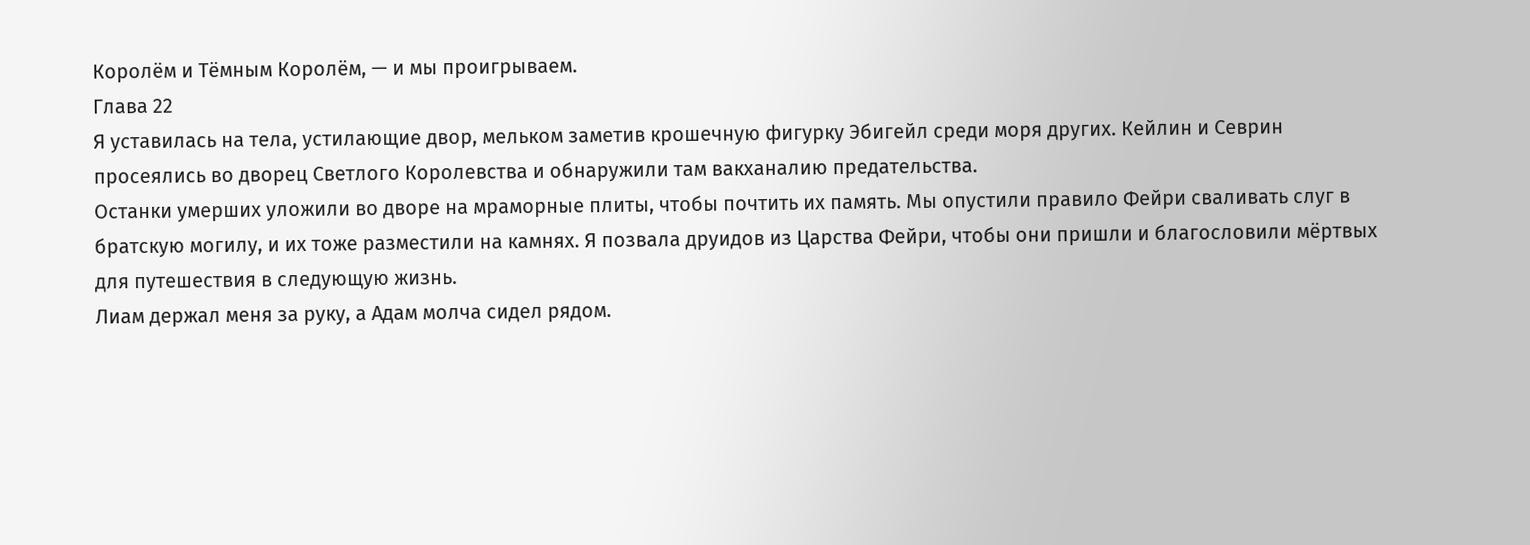Королём и Тёмным Королём, — и мы проигрываем.
Глава 22
Я уставилась на тела, устилающие двор, мельком заметив крошечную фигурку Эбигейл среди моря других. Кейлин и Севрин просеялись во дворец Светлого Королевства и обнаружили там вакханалию предательства.
Останки умерших уложили во дворе на мраморные плиты, чтобы почтить их память. Мы опустили правило Фейри сваливать слуг в братскую могилу, и их тоже разместили на камнях. Я позвала друидов из Царства Фейри, чтобы они пришли и благословили мёртвых для путешествия в следующую жизнь.
Лиам держал меня за руку, а Адам молча сидел рядом.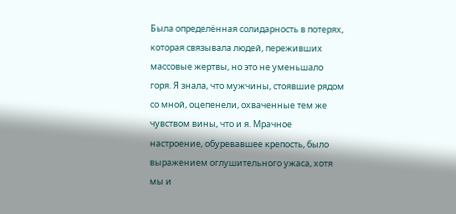Была определённая солидарность в потерях, которая связывала людей, переживших массовые жертвы, но это не уменьшало горя. Я знала, что мужчины, стоявшие рядом со мной, оцепенели, охваченные тем же чувством вины, что и я. Мрачное настроение, обуревавшее крепость, было выражением оглушительного ужаса, хотя мы и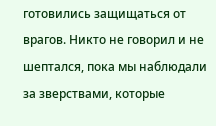готовились защищаться от врагов. Никто не говорил и не шептался, пока мы наблюдали за зверствами, которые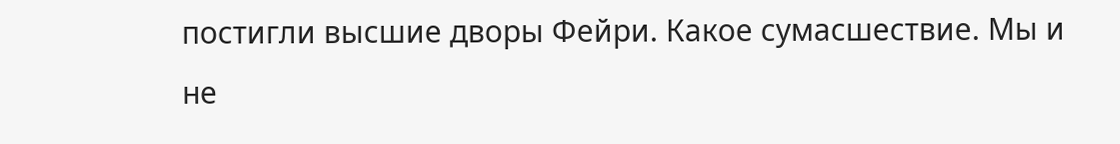постигли высшие дворы Фейри. Какое сумасшествие. Мы и не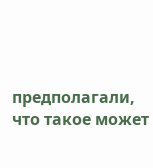предполагали, что такое может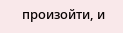произойти, и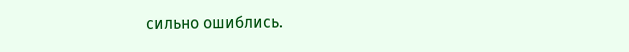сильно ошиблись.